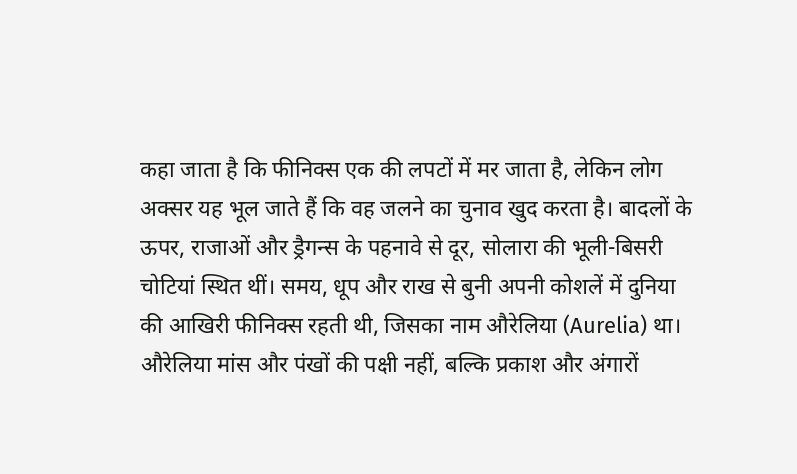कहा जाता है कि फीनिक्स एक की लपटों में मर जाता है, लेकिन लोग अक्सर यह भूल जाते हैं कि वह जलने का चुनाव खुद करता है। बादलों के ऊपर, राजाओं और ड्रैगन्स के पहनावे से दूर, सोलारा की भूली-बिसरी चोटियां स्थित थीं। समय, धूप और राख से बुनी अपनी कोशलें में दुनिया की आखिरी फीनिक्स रहती थी, जिसका नाम औरेलिया (Aurelia) था।
औरेलिया मांस और पंखों की पक्षी नहीं, बल्कि प्रकाश और अंगारों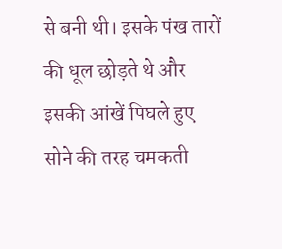से बनी थी। इसके पंख तारों की धूल छोड़ते थे और इसकी आंखें पिघले हुए सोने की तरह चमकती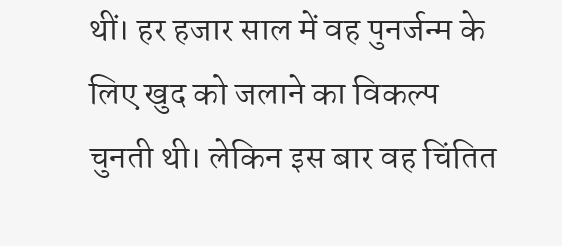थीं। हर हजार साल में वह पुनर्जन्म के लिए खुद को जलाने का विकल्प चुनती थी। लेकिन इस बार वह चिंतित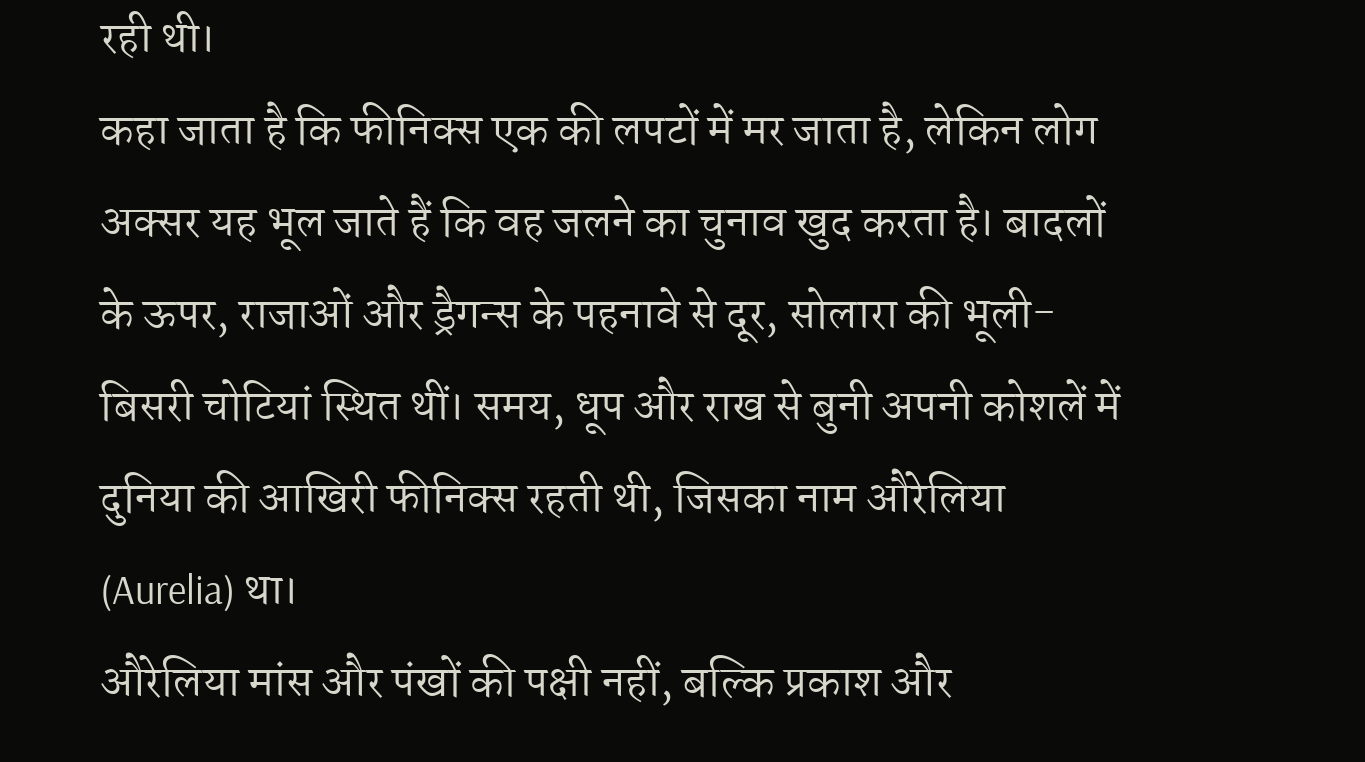रही थी।
कहा जाता है कि फीनिक्स एक की लपटों में मर जाता है, लेकिन लोग अक्सर यह भूल जाते हैं कि वह जलने का चुनाव खुद करता है। बादलों के ऊपर, राजाओं और ड्रैगन्स के पहनावे से दूर, सोलारा की भूली-बिसरी चोटियां स्थित थीं। समय, धूप और राख से बुनी अपनी कोशलें में दुनिया की आखिरी फीनिक्स रहती थी, जिसका नाम औरेलिया (Aurelia) था।
औरेलिया मांस और पंखों की पक्षी नहीं, बल्कि प्रकाश और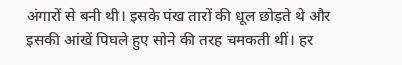अंगारों से बनी थी। इसके पंख तारों की धूल छोड़ते थे और इसकी आंखें पिघले हुए सोने की तरह चमकती थीं। हर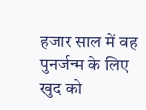हजार साल में वह पुनर्जन्म के लिए खुद को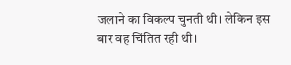जलाने का विकल्प चुनती थी। लेकिन इस बार वह चिंतित रही थी।